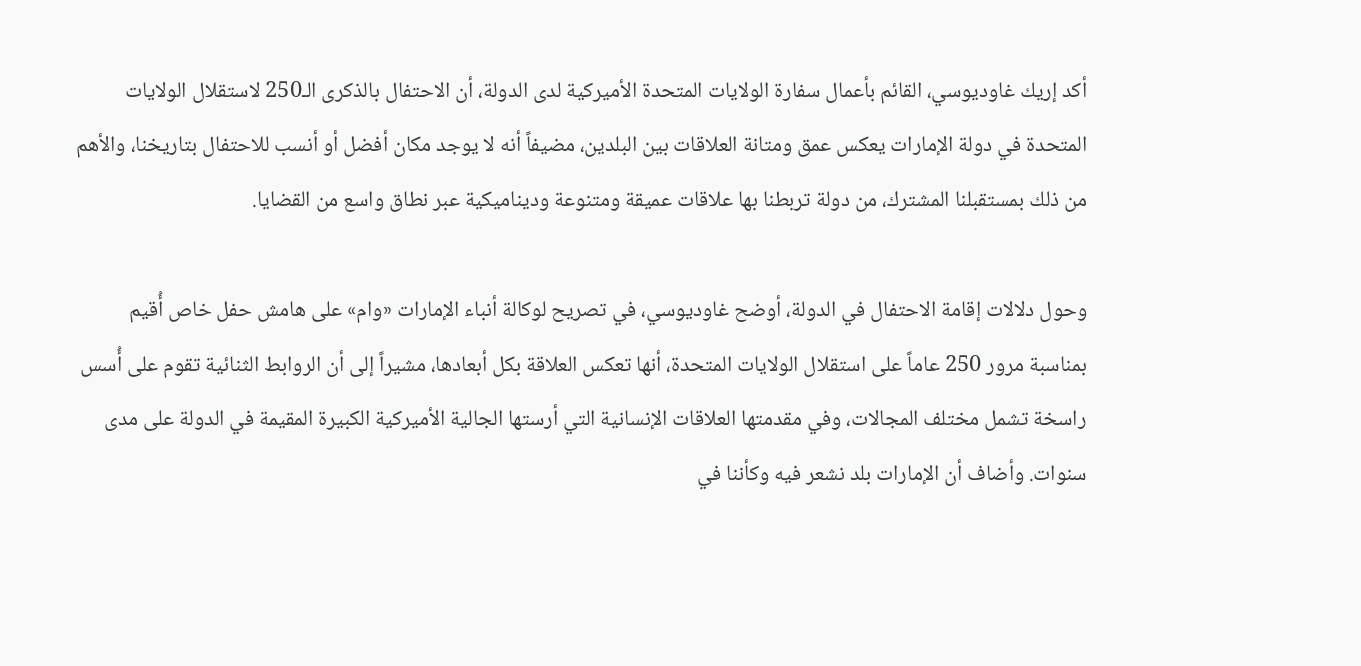أكد إريك غاوديوسي، القائم بأعمال سفارة الولايات المتحدة الأميركية لدى الدولة، أن الاحتفال بالذكرى الـ250 لاستقلال الولايات المتحدة في دولة الإمارات يعكس عمق ومتانة العلاقات بين البلدين، مضيفاً أنه لا يوجد مكان أفضل أو أنسب للاحتفال بتاريخنا، والأهم من ذلك بمستقبلنا المشترك، من دولة تربطنا بها علاقات عميقة ومتنوعة وديناميكية عبر نطاق واسع من القضايا.

وحول دلالات إقامة الاحتفال في الدولة، أوضح غاوديوسي، في تصريح لوكالة أنباء الإمارات «وام» على هامش حفل خاص أُقيم بمناسبة مرور 250 عاماً على استقلال الولايات المتحدة، أنها تعكس العلاقة بكل أبعادها، مشيراً إلى أن الروابط الثنائية تقوم على أُسس راسخة تشمل مختلف المجالات، وفي مقدمتها العلاقات الإنسانية التي أرستها الجالية الأميركية الكبيرة المقيمة في الدولة على مدى سنوات. وأضاف أن الإمارات بلد نشعر فيه وكأننا في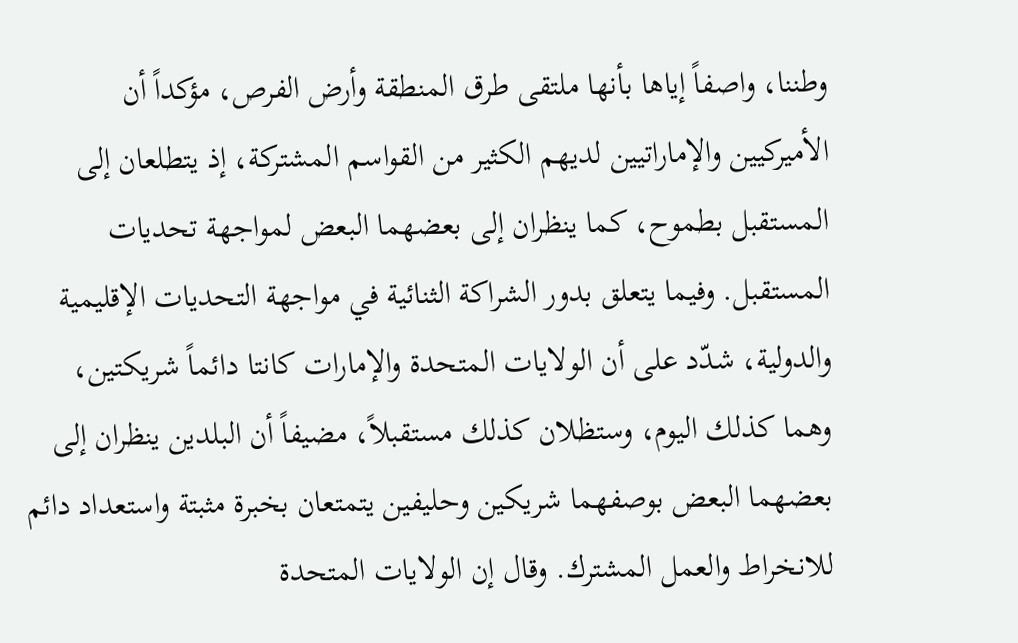وطننا، واصفاً إياها بأنها ملتقى طرق المنطقة وأرض الفرص، مؤكداً أن الأميركيين والإماراتيين لديهم الكثير من القواسم المشتركة، إذ يتطلعان إلى المستقبل بطموح، كما ينظران إلى بعضهما البعض لمواجهة تحديات المستقبل. وفيما يتعلق بدور الشراكة الثنائية في مواجهة التحديات الإقليمية والدولية، شدّد على أن الولايات المتحدة والإمارات كانتا دائماً شريكتين، وهما كذلك اليوم، وستظلان كذلك مستقبلاً، مضيفاً أن البلدين ينظران إلى بعضهما البعض بوصفهما شريكين وحليفين يتمتعان بخبرة مثبتة واستعداد دائم للانخراط والعمل المشترك. وقال إن الولايات المتحدة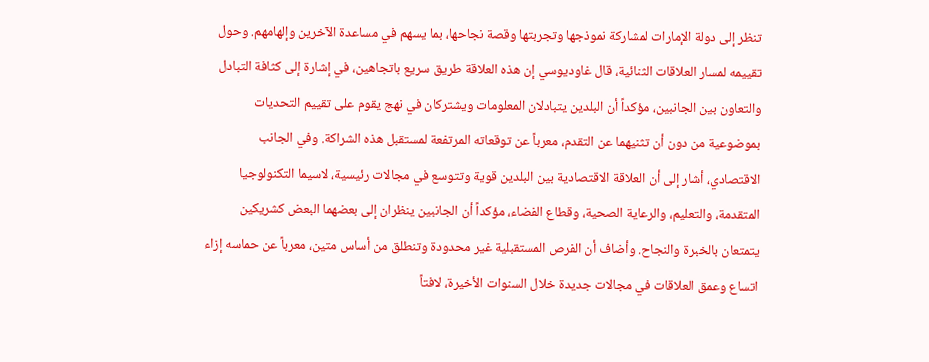تنظر إلى دولة الإمارات لمشاركة نموذجها وتجربتها وقصة نجاحها، بما يسهم في مساعدة الآخرين وإلهامهم. وحول تقييمه لمسار العلاقات الثنائية، قال غاوديوسي إن هذه العلاقة طريق سريع باتجاهين، في إشارة إلى كثافة التبادل والتعاون بين الجانبين، مؤكداً أن البلدين يتبادلان المعلومات ويشتركان في نهج يقوم على تقييم التحديات بموضوعية من دون أن تثنيهما عن التقدم، معرباً عن توقعاته المرتفعة لمستقبل هذه الشراكة. وفي الجانب الاقتصادي، أشار إلى أن العلاقة الاقتصادية بين البلدين قوية وتتوسع في مجالات رئيسية، لاسيما التكنولوجيا المتقدمة، والتعليم، والرعاية الصحية، وقطاع الفضاء، مؤكداً أن الجانبين ينظران إلى بعضهما البعض كشريكين يتمتعان بالخبرة والنجاح. وأضاف أن الفرص المستقبلية غير محدودة وتنطلق من أساس متين، معرباً عن حماسه إزاء اتساع وعمق العلاقات في مجالات جديدة خلال السنوات الأخيرة، لافتاً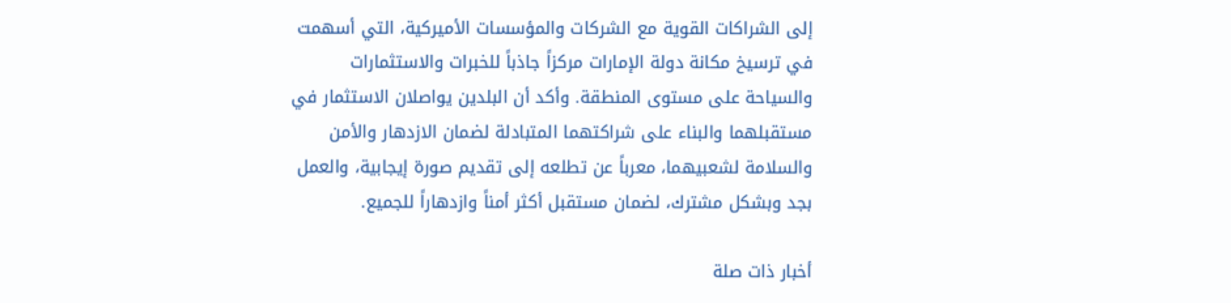إلى الشراكات القوية مع الشركات والمؤسسات الأميركية، التي أسهمت في ترسيخ مكانة دولة الإمارات مركزاً جاذباً للخبرات والاستثمارات والسياحة على مستوى المنطقة. وأكد أن البلدين يواصلان الاستثمار في مستقبلهما والبناء على شراكتهما المتبادلة لضمان الازدهار والأمن والسلامة لشعبيهما، معرباً عن تطلعه إلى تقديم صورة إيجابية، والعمل بجد وبشكل مشترك، لضمان مستقبل أكثر أمناً وازدهاراً للجميع.

أخبار ذات صلة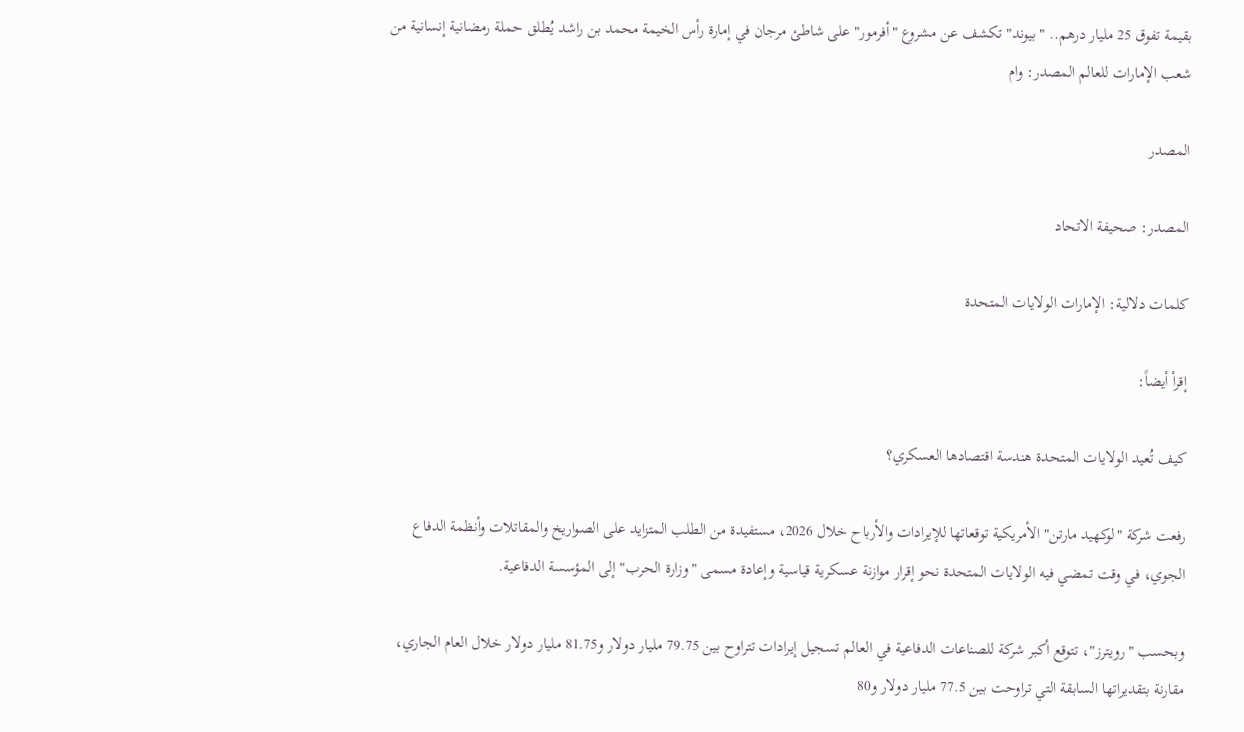بقيمة تفوق 25 مليار درهم.. "بيوند" تكشف عن مشروع "أفرمور" على شاطئ مرجان في إمارة رأس الخيمة محمد بن راشد يُطلق حملة رمضانية إنسانية من شعب الإمارات للعالم المصدر: وام

المصدر

المصدر: صحيفة الاتحاد

كلمات دلالية: الإمارات الولایات المتحدة

إقرأ أيضاً:

كيف تُعيد الولايات المتحدة هندسة اقتصادها العسكري؟

رفعت شركة "لوكهيد مارتن" الأمريكية توقعاتها للإيرادات والأرباح خلال 2026، مستفيدة من الطلب المتزايد على الصواريخ والمقاتلات وأنظمة الدفاع الجوي، في وقت تمضي فيه الولايات المتحدة نحو إقرار موازنة عسكرية قياسية وإعادة مسمى "وزارة الحرب" إلى المؤسسة الدفاعية.

وبحسب "رويترز"، تتوقع أكبر شركة للصناعات الدفاعية في العالم تسجيل إيرادات تتراوح بين 79.75 مليار دولار و81.75 مليار دولار خلال العام الجاري، مقارنة بتقديراتها السابقة التي تراوحت بين 77.5 مليار دولار و80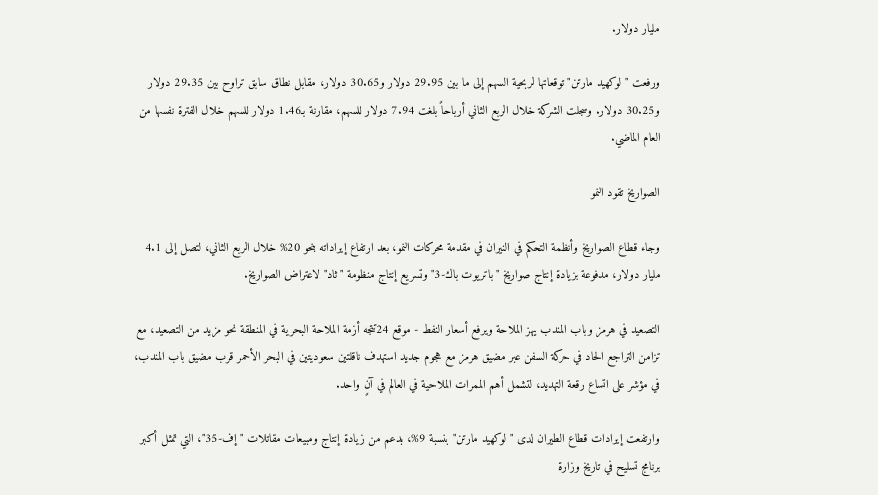مليار دولار.

ورفعت "لوكهيد مارتن" توقعاتها لربحية السهم إلى ما بين 29.95 دولار و30.65 دولار، مقابل نطاق سابق تراوح بين 29.35 دولار و30.25 دولار. وسجلت الشركة خلال الربع الثاني أرباحاً بلغت 7.94 دولار للسهم، مقارنة بـ1.46 دولار للسهم خلال الفترة نفسها من العام الماضي.

الصواريخ تقود النمو

وجاء قطاع الصواريخ وأنظمة التحكم في النيران في مقدمة محركات النمو، بعد ارتفاع إيراداته بنحو 20% خلال الربع الثاني، لتصل إلى 4.1 مليار دولار، مدفوعة بزيادة إنتاج صواريخ "باتريوت باك-3" وتسريع إنتاج منظومة "ثاد" لاعتراض الصواريخ.

التصعيد في هرمز وباب المندب يهز الملاحة ويرفع أسعار النفط - موقع 24تتجه أزمة الملاحة البحرية في المنطقة نحو مزيد من التصعيد، مع تزامن التراجع الحاد في حركة السفن عبر مضيق هرمز مع هجوم جديد استهدف ناقلتين سعوديتين في البحر الأحمر قرب مضيق باب المندب، في مؤشر على اتساع رقعة التهديد، لتشمل أهم الممرات الملاحية في العالم في آنٍ واحد.

وارتفعت إيرادات قطاع الطيران لدى "لوكهيد مارتن" بنسبة 9%، بدعم من زيادة إنتاج ومبيعات مقاتلات "إف-35"، التي تمثل أكبر برنامج تسليح في تاريخ وزارة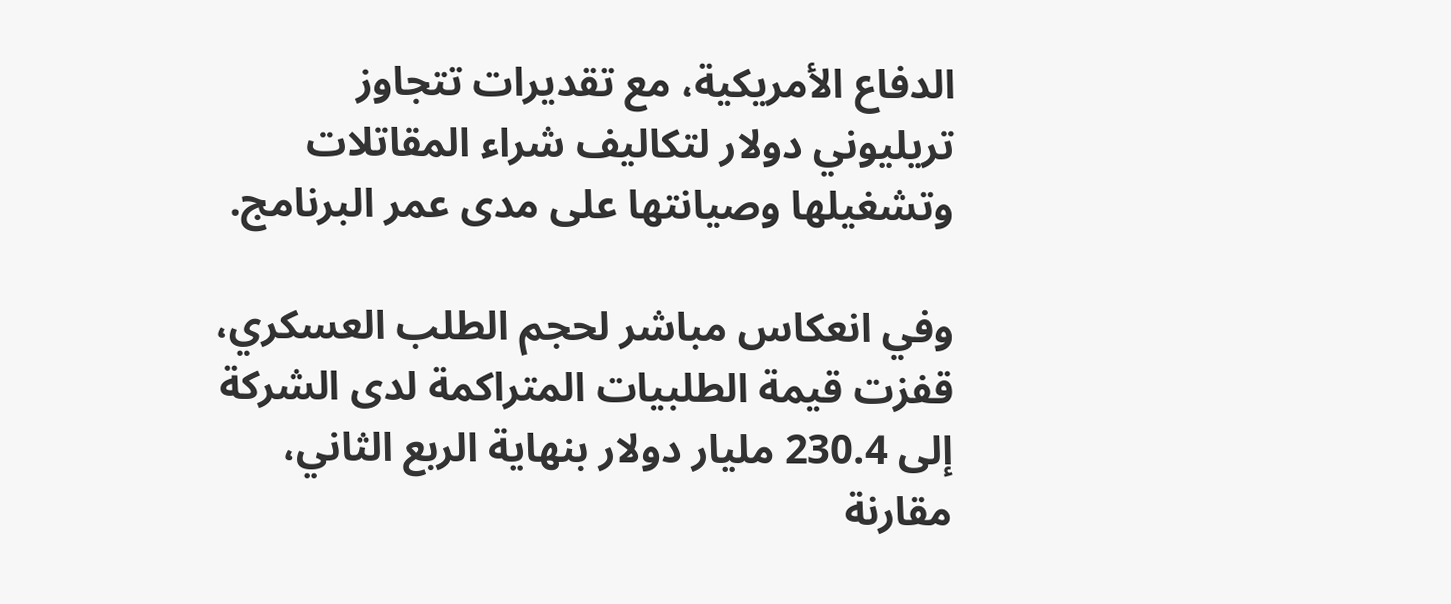الدفاع الأمريكية، مع تقديرات تتجاوز تريليوني دولار لتكاليف شراء المقاتلات وتشغيلها وصيانتها على مدى عمر البرنامج.

وفي انعكاس مباشر لحجم الطلب العسكري، قفزت قيمة الطلبيات المتراكمة لدى الشركة إلى 230.4 مليار دولار بنهاية الربع الثاني، مقارنة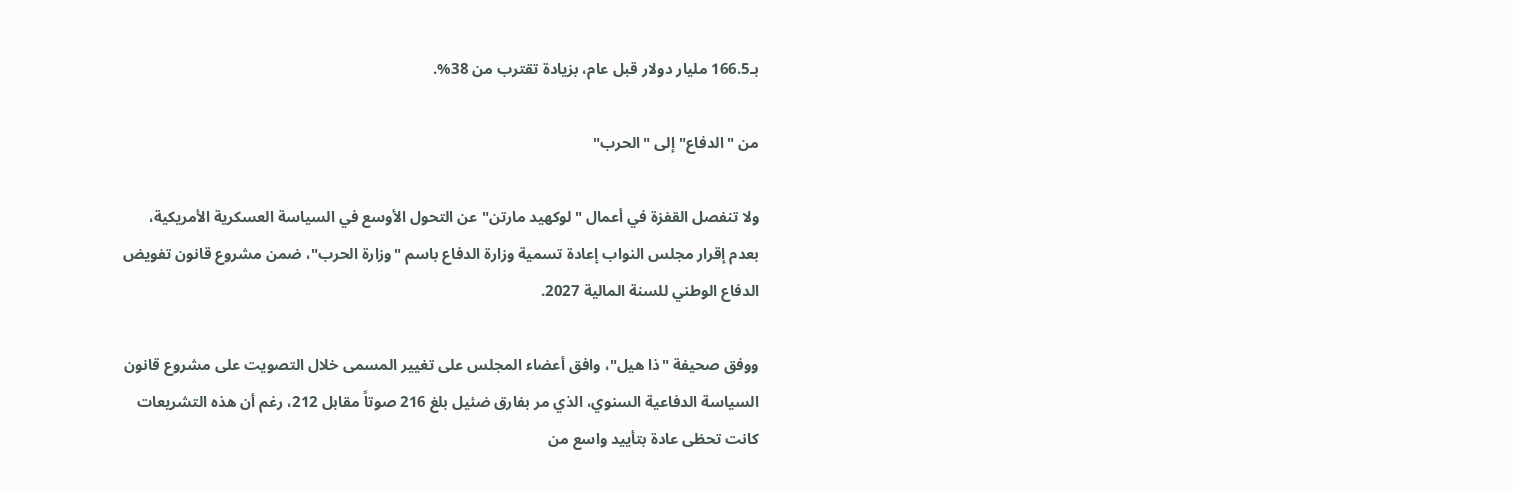بـ166.5 مليار دولار قبل عام، بزيادة تقترب من 38%.

من "الدفاع" إلى "الحرب"

ولا تنفصل القفزة في أعمال "لوكهيد مارتن" عن التحول الأوسع في السياسة العسكرية الأمريكية، بعدم إقرار مجلس النواب إعادة تسمية وزارة الدفاع باسم "وزارة الحرب"، ضمن مشروع قانون تفويض الدفاع الوطني للسنة المالية 2027.

ووفق صحيفة "ذا هيل"، وافق أعضاء المجلس على تغيير المسمى خلال التصويت على مشروع قانون السياسة الدفاعية السنوي، الذي مر بفارق ضئيل بلغ 216 صوتاً مقابل 212، رغم أن هذه التشريعات كانت تحظى عادة بتأييد واسع من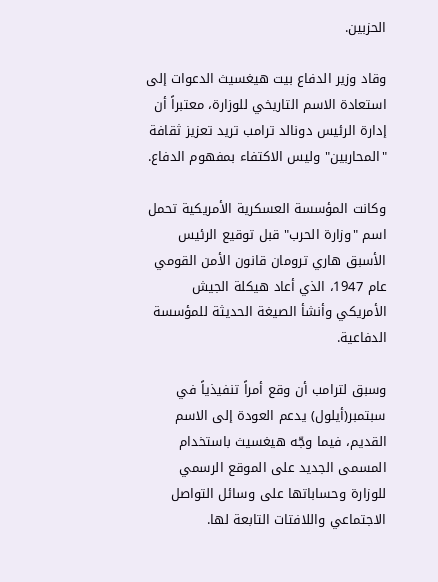الحزبين.

وقاد وزير الدفاع بيت هيغسيث الدعوات إلى استعادة الاسم التاريخي للوزارة، معتبراً أن إدارة الرئيس دونالد ترامب تريد تعزيز ثقافة "المحاربين" وليس الاكتفاء بمفهوم الدفاع.

وكانت المؤسسة العسكرية الأمريكية تحمل اسم "وزارة الحرب" قبل توقيع الرئيس الأسبق هاري ترومان قانون الأمن القومي عام 1947، الذي أعاد هيكلة الجيش الأمريكي وأنشأ الصيغة الحديثة للمؤسسة الدفاعية.

وسبق لترامب أن وقع أمراً تنفيذياً في سبتمبر(أيلول) يدعم العودة إلى الاسم القديم، فيما وجّه هيغسيث باستخدام المسمى الجديد على الموقع الرسمي للوزارة وحساباتها على وسائل التواصل الاجتماعي واللافتات التابعة لها.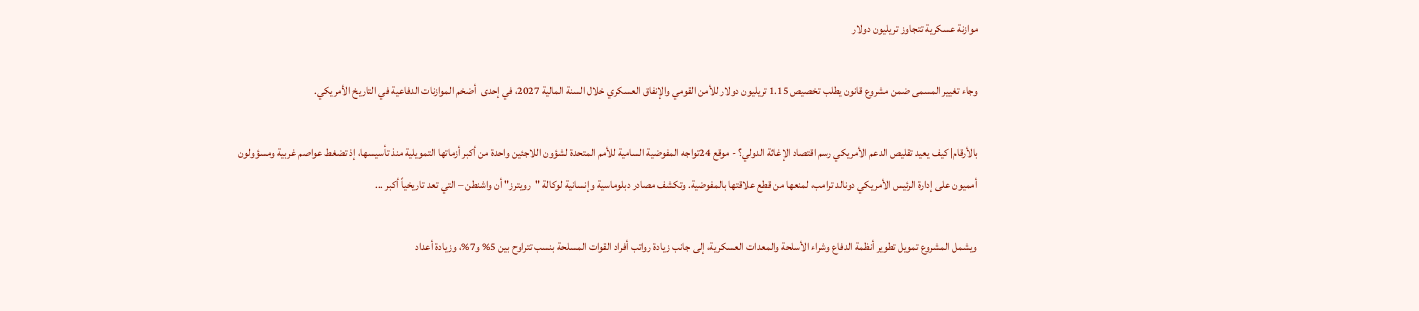موازنة عسكرية تتجاوز تريليون دولار

وجاء تغيير المسمى ضمن مشروع قانون يطلب تخصيص 1.15 تريليون دولار للأمن القومي والإنفاق العسكري خلال السنة المالية 2027، في إحدى  أضخم الموازنات الدفاعية في التاريخ الأمريكي.

بالأرقام| كيف يعيد تقليص الدعم الأمريكي رسم اقتصاد الإغاثة الدولي؟ - موقع 24تواجه المفوضية السامية للأمم المتحدة لشؤون اللاجئين واحدة من أكبر أزماتها التمويلية منذ تأسيسها، إذ تضغط عواصم غربية ومسؤولون أمميون على إدارة الرئيس الأمريكي دونالد ترامب، لمنعها من قطع علاقتها بالمفوضية. وتكشف مصادر دبلوماسية وإنسانية لوكالة "رويترز" أن واشنطن – التي تعد تاريخياً أكبر ...

ويشمل المشروع تمويل تطوير أنظمة الدفاع وشراء الأسلحة والمعدات العسكرية، إلى جانب زيادة رواتب أفراد القوات المسلحة بنسب تتراوح بين 5% و7%، وزيادة أعداد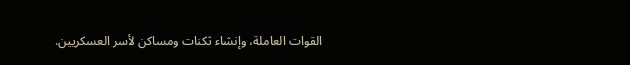القوات العاملة، وإنشاء ثكنات ومساكن لأسر العسكريين.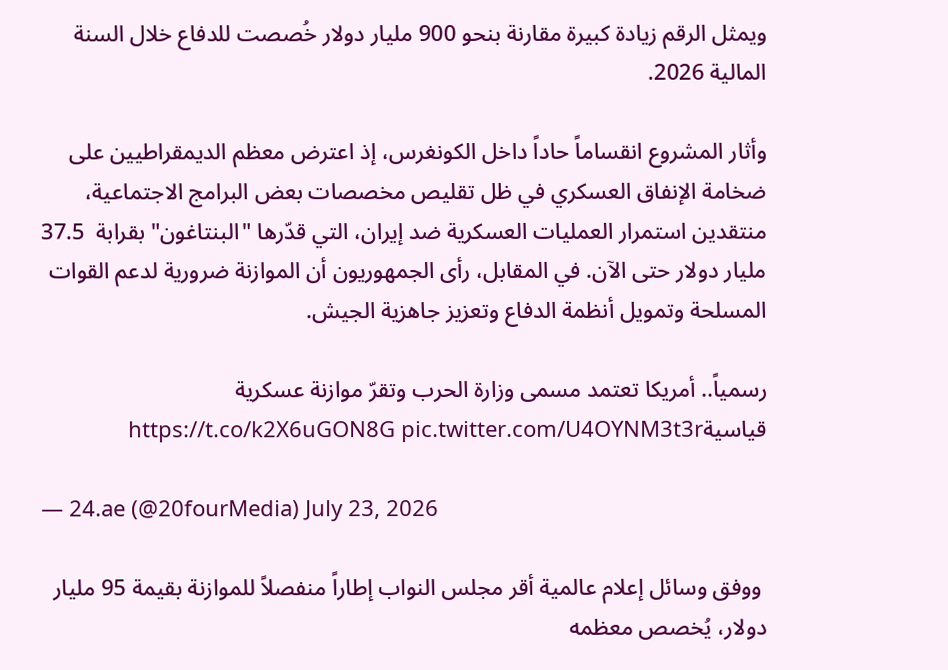ويمثل الرقم زيادة كبيرة مقارنة بنحو 900 مليار دولار خُصصت للدفاع خلال السنة المالية 2026.

وأثار المشروع انقساماً حاداً داخل الكونغرس، إذ اعترض معظم الديمقراطيين على ضخامة الإنفاق العسكري في ظل تقليص مخصصات بعض البرامج الاجتماعية، منتقدين استمرار العمليات العسكرية ضد إيران، التي قدّرها "البنتاغون" بقرابة  37.5 مليار دولار حتى الآن. في المقابل، رأى الجمهوريون أن الموازنة ضرورية لدعم القوات المسلحة وتمويل أنظمة الدفاع وتعزيز جاهزية الجيش.

رسمياً.. أمريكا تعتمد مسمى وزارة الحرب وتقرّ موازنة عسكرية قياسيةhttps://t.co/k2X6uGON8G pic.twitter.com/U4OYNM3t3r

— 24.ae (@20fourMedia) July 23, 2026

 ووفق وسائل إعلام عالمية أقر مجلس النواب إطاراً منفصلاً للموازنة بقيمة 95 مليار دولار، يُخصص معظمه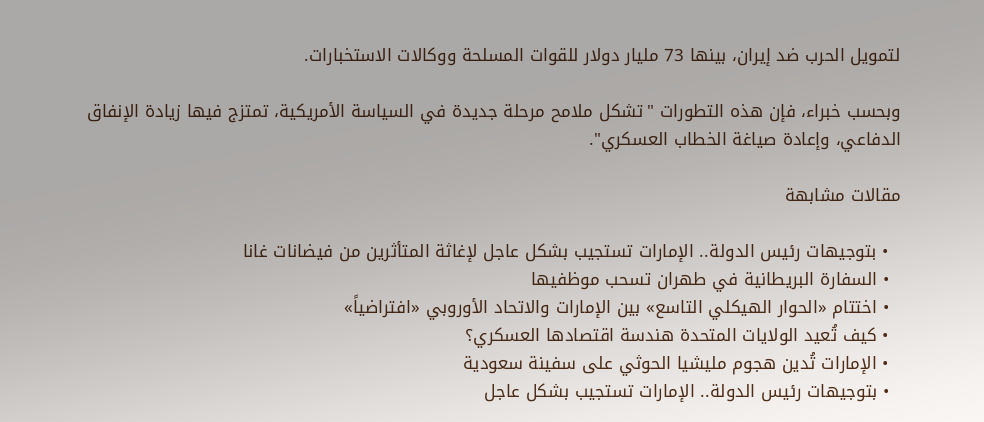لتمويل الحرب ضد إيران، بينها 73 مليار دولار للقوات المسلحة ووكالات الاستخبارات.

وبحسب خبراء، فإن هذه التطورات "تشكل ملامح مرحلة جديدة في السياسة الأمريكية، تمتزج فيها زيادة الإنفاق الدفاعي، وإعادة صياغة الخطاب العسكري".

مقالات مشابهة

  • بتوجيهات رئيس الدولة.. الإمارات تستجيب بشكل عاجل لإغاثة المتأثرين من فيضانات غانا
  • السفارة البريطانية في طهران تسحب موظفيها
  • اختتام «الحوار الهيكلي التاسع» بين الإمارات والاتحاد الأوروبي «افتراضياً»
  • كيف تُعيد الولايات المتحدة هندسة اقتصادها العسكري؟
  • الإمارات تُدين هجوم مليشيا الحوثي على سفينة سعودية
  • بتوجيهات رئيس الدولة.. الإمارات تستجيب بشكل عاجل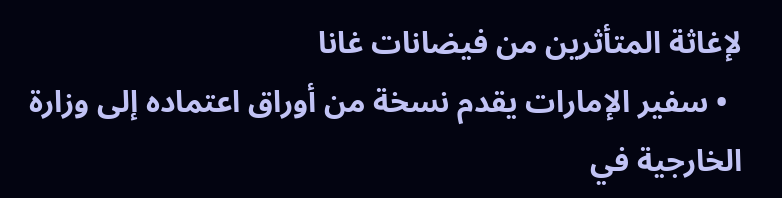لإغاثة المتأثرين من فيضانات غانا
  • سفير الإمارات يقدم نسخة من أوراق اعتماده إلى وزارة الخارجية في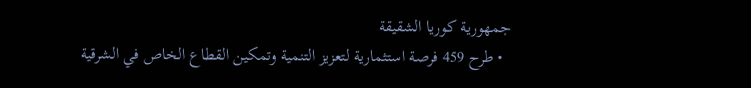جمهورية كوريا الشقيقة
  • طرح 459 فرصة استثمارية لتعزيز التنمية وتمكين القطاع الخاص في الشرقية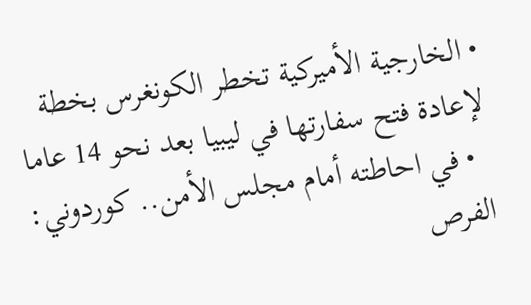• الخارجية الأميركية تخطر الكونغرس بخطة لإعادة فتح سفارتها في ليبيا بعد نحو 14 عاما
  • في احاطته أمام مجلس الأمن.. كوردوني: الفرص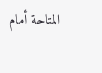المتاحة أمام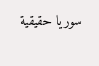سوريا حقيقية